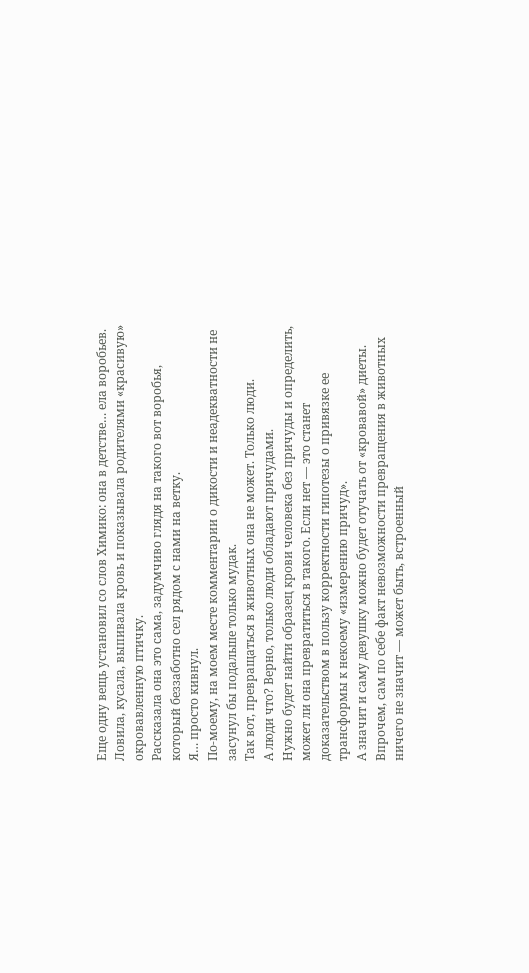Еще одну вещь установил со слов Химико: она в детстве… ела воробьев. Ловила, кусала, выпивала кровь и показывала родителями «красивую» окровавленную птичку.
Рассказала она это сама, задумчиво глядя на такого вот воробья, который беззаботно сел рядом с нами на ветку.
Я… просто кивнул.
По-моему, на моем месте комментарии о дикости и неадекватности не засунул бы подальше только мудак.
Так вот, превращаться в животных она не может. Только люди.
А люди что? Верно, только люди обладают причудами.
Нужно будет найти образец крови человека без причуды и определить, может ли она превратиться в такого. Если нет — это станет доказательством в пользу корректности гипотезы о привязке ее трансформы к некоему «измерению причуд».
А значит и саму девушку можно будет отучать от «кровавой» диеты.
Впрочем, сам по себе факт невозможности превращения в животных ничего не значит — может быть, встроенный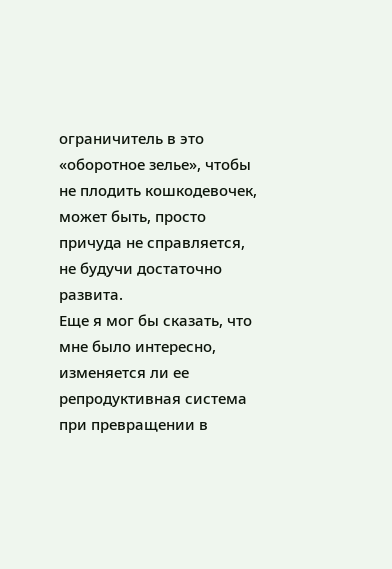ограничитель в это «оборотное зелье», чтобы не плодить кошкодевочек, может быть, просто причуда не справляется, не будучи достаточно развита.
Еще я мог бы сказать, что мне было интересно, изменяется ли ее репродуктивная система при превращении в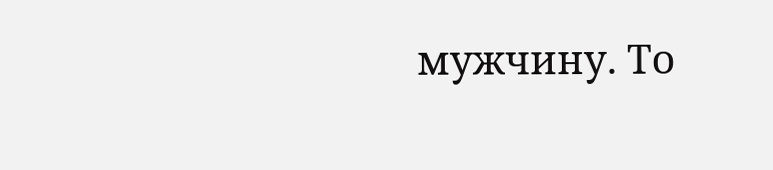мужчину. То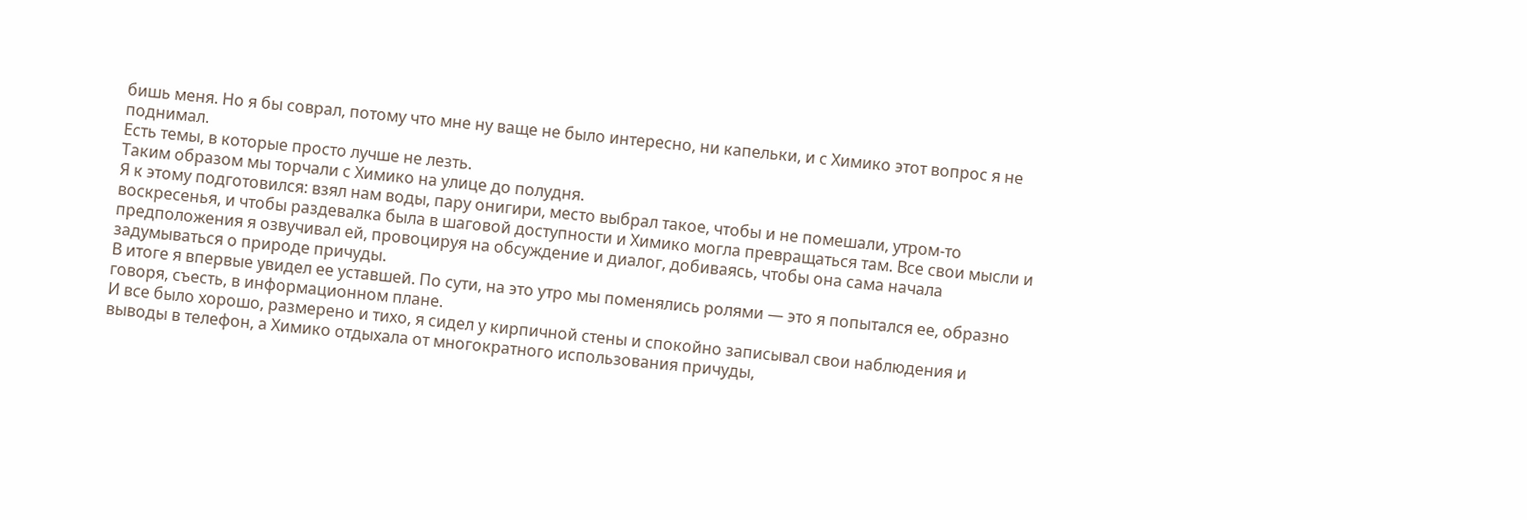бишь меня. Но я бы соврал, потому что мне ну ваще не было интересно, ни капельки, и с Химико этот вопрос я не поднимал.
Есть темы, в которые просто лучше не лезть.
Таким образом мы торчали с Химико на улице до полудня.
Я к этому подготовился: взял нам воды, пару онигири, место выбрал такое, чтобы и не помешали, утром-то воскресенья, и чтобы раздевалка была в шаговой доступности и Химико могла превращаться там. Все свои мысли и предположения я озвучивал ей, провоцируя на обсуждение и диалог, добиваясь, чтобы она сама начала задумываться о природе причуды.
В итоге я впервые увидел ее уставшей. По сути, на это утро мы поменялись ролями — это я попытался ее, образно говоря, съесть, в информационном плане.
И все было хорошо, размерено и тихо, я сидел у кирпичной стены и спокойно записывал свои наблюдения и выводы в телефон, а Химико отдыхала от многократного использования причуды,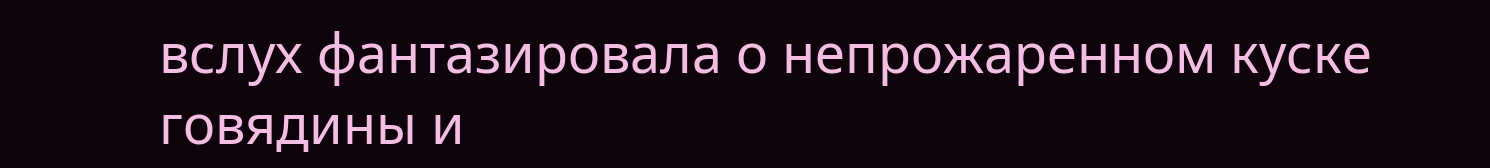вслух фантазировала о непрожаренном куске говядины и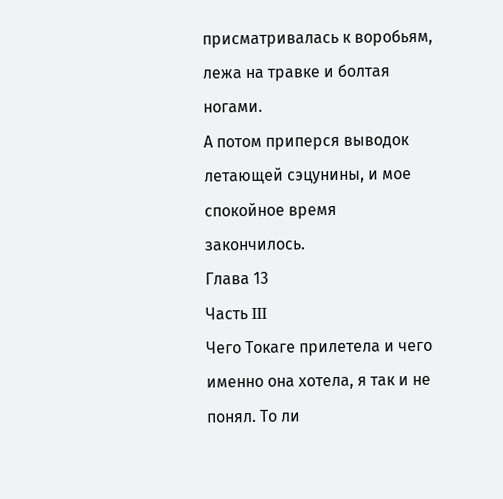присматривалась к воробьям, лежа на травке и болтая ногами.
А потом приперся выводок летающей сэцунины, и мое спокойное время закончилось.
Глава 13
Часть III
Чего Токаге прилетела и чего именно она хотела, я так и не понял. То ли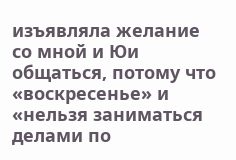изъявляла желание со мной и Юи общаться, потому что «воскресенье» и «нельзя заниматься делами по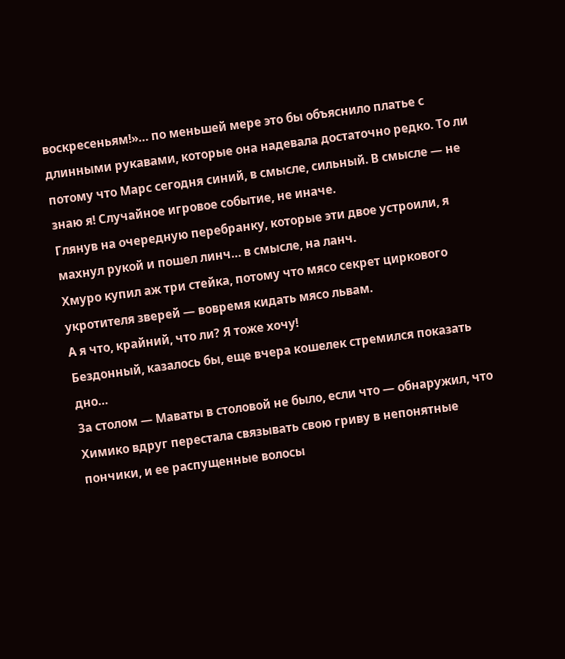воскресеньям!»… по меньшей мере это бы объяснило платье с длинными рукавами, которые она надевала достаточно редко. То ли потому что Марс сегодня синий, в смысле, сильный. В смысле — не знаю я! Случайное игровое событие, не иначе.
Глянув на очередную перебранку, которые эти двое устроили, я махнул рукой и пошел линч… в смысле, на ланч.
Хмуро купил аж три стейка, потому что мясо секрет циркового укротителя зверей — вовремя кидать мясо львам.
А я что, крайний, что ли? Я тоже хочу!
Бездонный, казалось бы, еще вчера кошелек стремился показать дно…
За столом — Маваты в столовой не было, если что — обнаружил, что Химико вдруг перестала связывать свою гриву в непонятные пончики, и ее распущенные волосы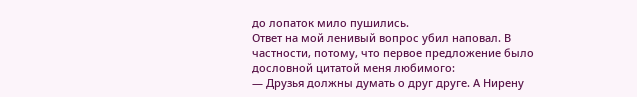до лопаток мило пушились.
Ответ на мой ленивый вопрос убил наповал. В частности, потому, что первое предложение было дословной цитатой меня любимого:
— Друзья должны думать о друг друге. А Нирену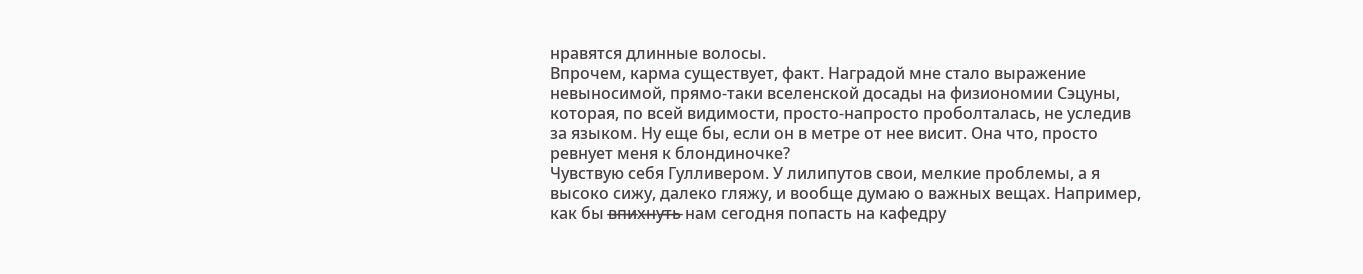нравятся длинные волосы.
Впрочем, карма существует, факт. Наградой мне стало выражение невыносимой, прямо-таки вселенской досады на физиономии Сэцуны, которая, по всей видимости, просто-напросто проболталась, не уследив за языком. Ну еще бы, если он в метре от нее висит. Она что, просто ревнует меня к блондиночке?
Чувствую себя Гулливером. У лилипутов свои, мелкие проблемы, а я высоко сижу, далеко гляжу, и вообще думаю о важных вещах. Например, как бы в̶п̶и̶х̶н̶у̶т̶ь̶ нам сегодня попасть на кафедру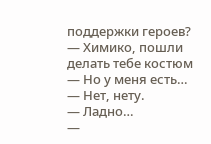поддержки героев?
— Химико, пошли делать тебе костюм
— Но у меня есть…
— Нет, нету.
— Ладно…
—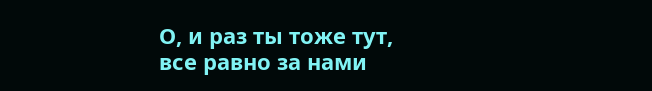О, и раз ты тоже тут, все равно за нами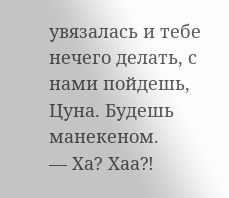увязалась и тебе нечего делать, с нами пойдешь, Цуна. Будешь манекеном.
— Ха? Хаа⁈